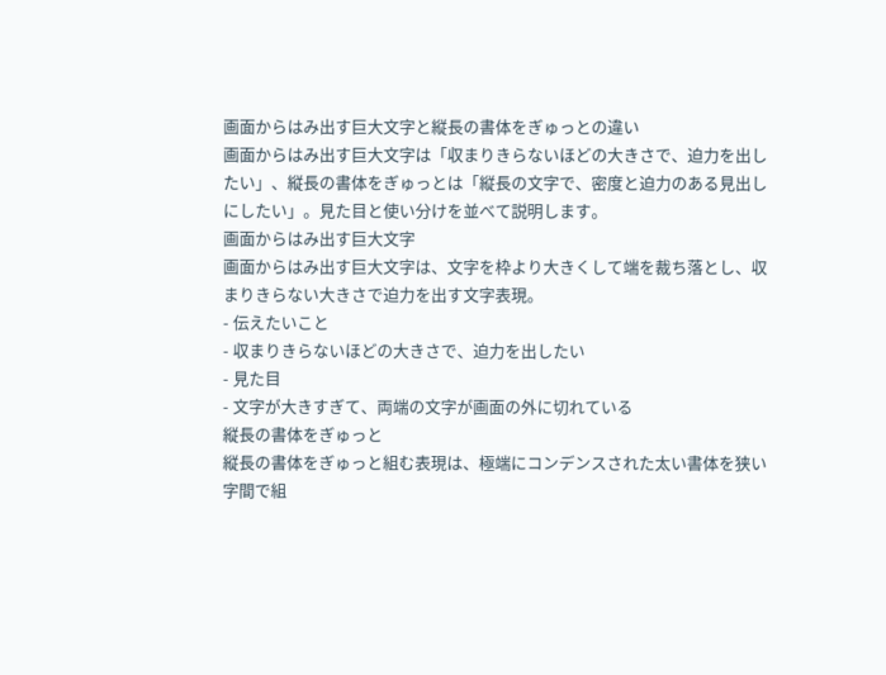画面からはみ出す巨大文字と縦長の書体をぎゅっとの違い
画面からはみ出す巨大文字は「収まりきらないほどの大きさで、迫力を出したい」、縦長の書体をぎゅっとは「縦長の文字で、密度と迫力のある見出しにしたい」。見た目と使い分けを並べて説明します。
画面からはみ出す巨大文字
画面からはみ出す巨大文字は、文字を枠より大きくして端を裁ち落とし、収まりきらない大きさで迫力を出す文字表現。
- 伝えたいこと
- 収まりきらないほどの大きさで、迫力を出したい
- 見た目
- 文字が大きすぎて、両端の文字が画面の外に切れている
縦長の書体をぎゅっと
縦長の書体をぎゅっと組む表現は、極端にコンデンスされた太い書体を狭い字間で組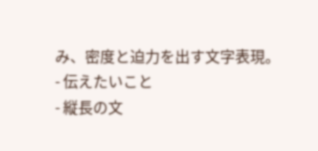み、密度と迫力を出す文字表現。
- 伝えたいこと
- 縦長の文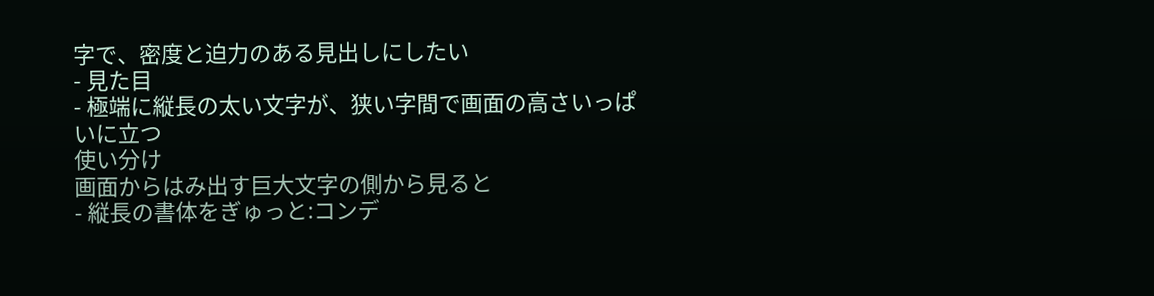字で、密度と迫力のある見出しにしたい
- 見た目
- 極端に縦長の太い文字が、狭い字間で画面の高さいっぱいに立つ
使い分け
画面からはみ出す巨大文字の側から見ると
- 縦長の書体をぎゅっと:コンデ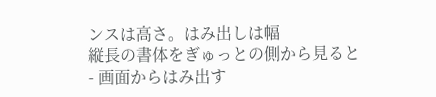ンスは高さ。はみ出しは幅
縦長の書体をぎゅっとの側から見ると
- 画面からはみ出す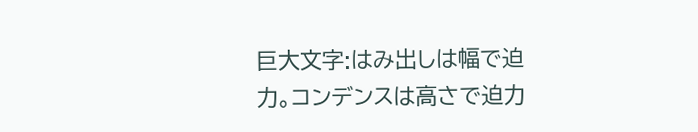巨大文字:はみ出しは幅で迫力。コンデンスは高さで迫力